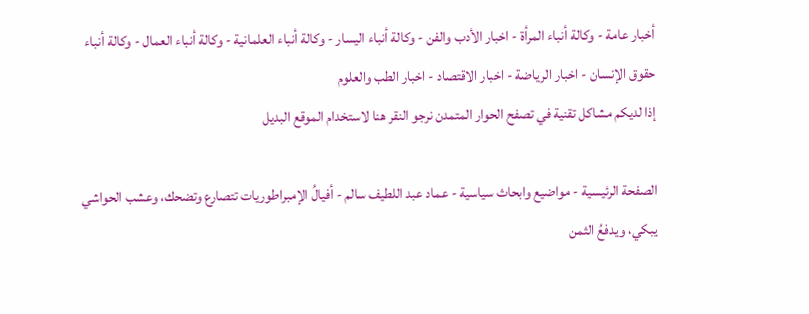أخبار عامة - وكالة أنباء المرأة - اخبار الأدب والفن - وكالة أنباء اليسار - وكالة أنباء العلمانية - وكالة أنباء العمال - وكالة أنباء حقوق الإنسان - اخبار الرياضة - اخبار الاقتصاد - اخبار الطب والعلوم
إذا لديكم مشاكل تقنية في تصفح الحوار المتمدن نرجو النقر هنا لاستخدام الموقع البديل

الصفحة الرئيسية - مواضيع وابحاث سياسية - عماد عبد اللطيف سالم - أفيالُ الإمبراطوريات تتصارع وتضحك، وعشب الحواشي يبكي، ويدفعُ الثمن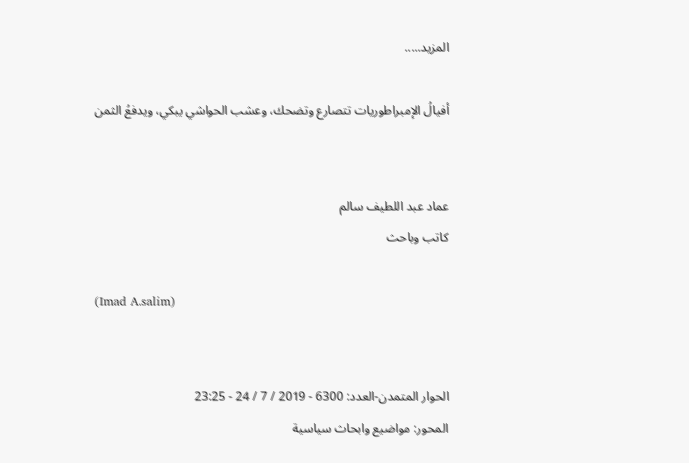المزيد.....

أفيالُ الإمبراطوريات تتصارع وتضحك، وعشب الحواشي يبكي، ويدفعُ الثمن


عماد عبد اللطيف سالم
كاتب وباحث

(Imad A.salim)


الحوار المتمدن-العدد: 6300 - 2019 / 7 / 24 - 23:25
المحور: مواضيع وابحاث سياسية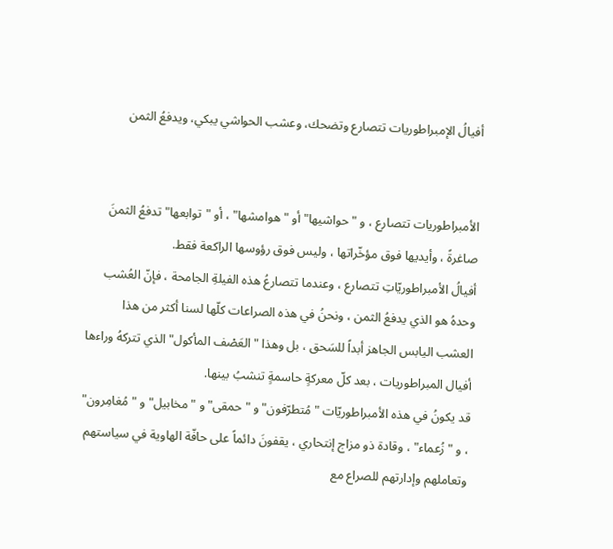أفيالُ الإمبراطوريات تتصارع وتضحك، وعشب الحواشي يبكي، ويدفعُ الثمن


الأمبراطوريات تتصارع ، و "حواشيها" أو "هوامشها" ، أو "توابعها" تدفعُ الثمنَ صاغرةً ، وأيديها فوق مؤخّراتها ، وليس فوق رؤوسها الراكعة فقط.
أفيالُ الأمبراطوريّاتِ تتصارع ، وعندما تتصارعُ هذه الفيلةِ الجامحة ، فإنّ العُشب وحدهُ هو الذي يدفعُ الثمن ، ونحنُ في هذه الصراعات كلّها لسنا أكثر من هذا العشب اليابس الجاهز أبداً للسَحق ، بل وهذا "العَصْف المأكول" الذي تتركهُ وراءها أفيال المبراطوريات ، بعد كلّ معركةٍ حاسمةٍ تنشبُ بينها.
قد يكونُ في هذه الأمبراطوريّات "مُتطرّفون" و "حمقى" و "مخابيل" و "مُغامِرون" ، و "زُعماء" ، وقادة ذو مزاج إنتحاري ، يقفونَ دائماً على حافّة الهاوية في سياستهم وتعاملهم وإدارتهم للصراع مع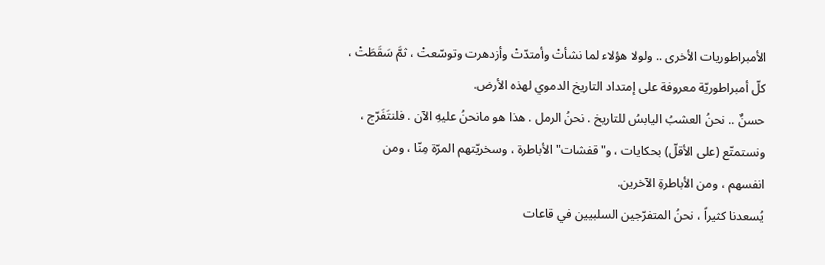الأمبراطوريات الأخرى .. ولولا هؤلاء لما نشأتْ وأمتدّتْ وأزدهرت وتوسّعتْ ، ثمَّ سَقَطَتْ ، كلّ أمبراطوريّة معروفة على إمتداد التاريخ الدموي لهذه الأرض.
حسنٌ .. نحنُ العشبُ اليابسُ للتاريخ . نحنُ الرمل . هذا هو مانحنُ عليهِ الآن . فلنتَفَرّج ، ونستمتّع (على الأقلّ) بحكايات ، و"قفشات" الأباطرة ، وسخريّتهم المرّة مِنّا ، ومن انفسهم ، ومن الأباطرةِ الآخرين.
يُسعدنا كثيراً ، نحنُ المتفرّجين السلبيين في قاعات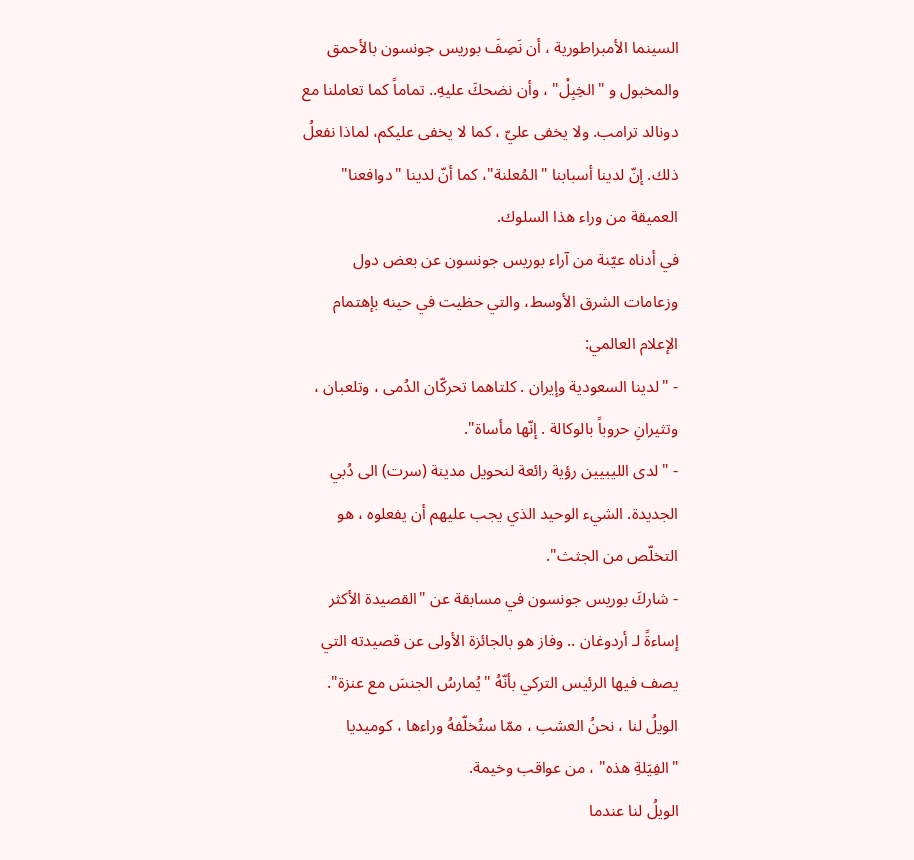السينما الأمبراطورية ، أن نَصِفَ بوريس جونسون بالأحمق والمخبول و "الخِبِلْ" ، وأن نضحكَ عليهِ.. تماماً كما تعاملنا مع دونالد ترامب. ولا يخفى عليّ ، كما لا يخفى عليكم، لماذا نفعلُ ذلك. إنّ لدينا أسبابنا "المُعلنة"، كما أنّ لدينا "دوافعنا" العميقة من وراء هذا السلوك.
في أدناه عيّنة من آراء بوريس جونسون عن بعض دول وزعامات الشرق الأوسط، والتي حظيت في حينه بإهتمام الإعلام العالمي:
- "لدينا السعودية وإيران . كلتاهما تحركّان الدُمى ، وتلعبان ، وتثيرانِ حروباً بالوكالة . إنّها مأساة".
- "لدى الليبيين رؤية رائعة لنحويل مدينة (سرت) الى دُبي الجديدة. الشيء الوحيد الذي يجب عليهم أن يفعلوه ، هو التخلّص من الجثث".
- شاركَ بوريس جونسون في مسابقة عن "القصيدة الأكثر إساءةً لـ أردوغان .. وفاز هو بالجائزة الأولى عن قصيدته التي يصف فيها الرئيس التركي بأنّهُ "يُمارسُ الجنسَ مع عنزة".
الويلُ لنا ، نحنُ العشب ، ممّا ستُخلّفهُ وراءها ، كوميديا "الفِيَلةِ هذه" ، من عواقب وخيمة.
الويلُ لنا عندما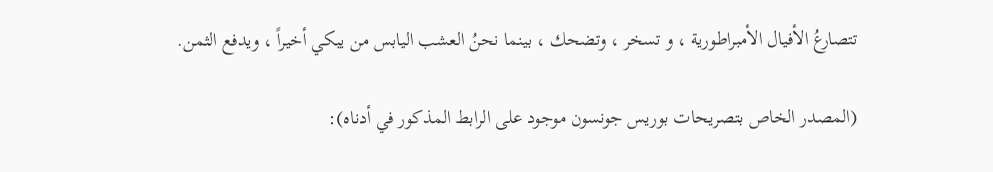تتصارعُ الأفيال الأمبراطورية ، و تسخر ، وتضحك ، بينما نحنُ العشب اليابس من يبكي أخيراً ، ويدفع الثمن.

(المصدر الخاص بتصريحات بوريس جونسون موجود على الرابط المذكور في أدناه):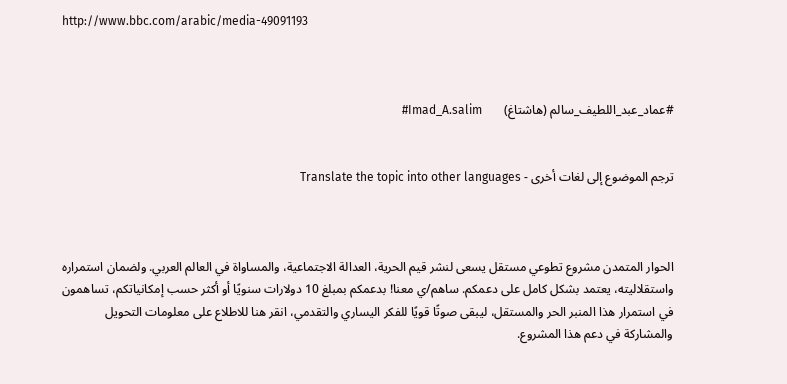http://www.bbc.com/arabic/media-49091193



#عماد_عبد_اللطيف_سالم (هاشتاغ)       Imad_A.salim#


ترجم الموضوع إلى لغات أخرى - Translate the topic into other languages



الحوار المتمدن مشروع تطوعي مستقل يسعى لنشر قيم الحرية، العدالة الاجتماعية، والمساواة في العالم العربي. ولضمان استمراره واستقلاليته، يعتمد بشكل كامل على دعمكم. ساهم/ي معنا! بدعمكم بمبلغ 10 دولارات سنويًا أو أكثر حسب إمكانياتكم، تساهمون في استمرار هذا المنبر الحر والمستقل، ليبقى صوتًا قويًا للفكر اليساري والتقدمي، انقر هنا للاطلاع على معلومات التحويل والمشاركة في دعم هذا المشروع.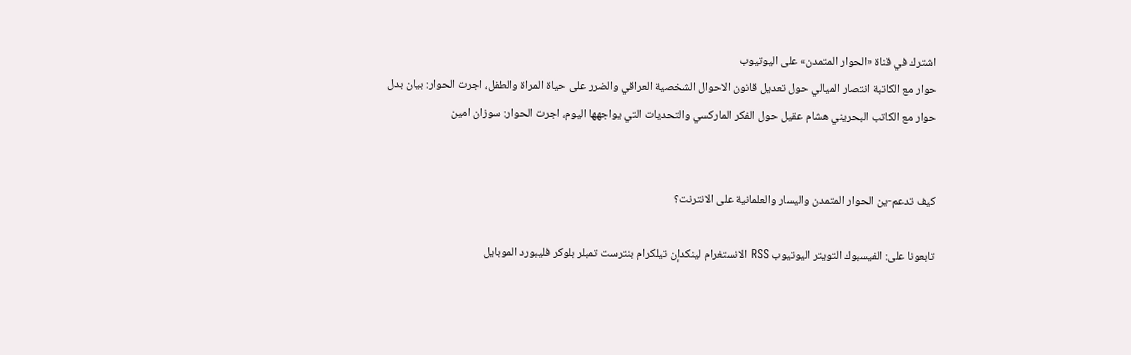اشترك في قناة «الحوار المتمدن» على اليوتيوب
حوار مع الكاتبة انتصار الميالي حول تعديل قانون الاحوال الشخصية العراقي والضرر على حياة المراة والطفل، اجرت الحوار: بيان بدل
حوار مع الكاتب البحريني هشام عقيل حول الفكر الماركسي والتحديات التي يواجهها اليوم، اجرت الحوار: سوزان امين


كيف تدعم-ين الحوار المتمدن واليسار والعلمانية على الانترنت؟

تابعونا على: الفيسبوك التويتر اليوتيوب RSS الانستغرام لينكدإن تيلكرام بنترست تمبلر بلوكر فليبورد الموبايل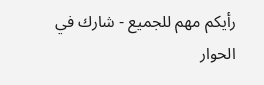رأيكم مهم للجميع - شارك في الحوار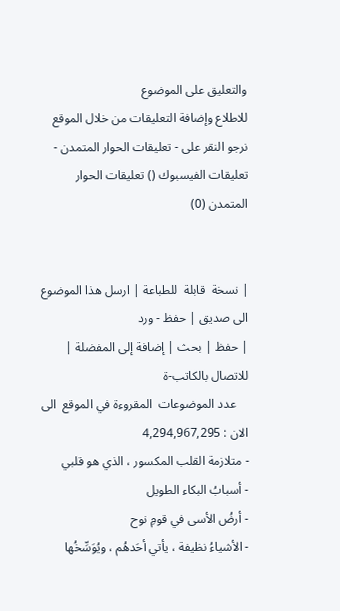والتعليق على الموضوع
للاطلاع وإضافة التعليقات من خلال الموقع نرجو النقر على - تعليقات الحوار المتمدن -
تعليقات الفيسبوك () تعليقات الحوار المتمدن (0)


| نسخة  قابلة  للطباعة | ارسل هذا الموضوع الى صديق | حفظ - ورد
| حفظ | بحث | إضافة إلى المفضلة | للاتصال بالكاتب-ة
    عدد الموضوعات  المقروءة في الموقع  الى الان : 4,294,967,295
- متلازمة القلب المكسور ، الذي هو قلبي
- أسبابُ البكاء الطويل
- أرضُ الأسى في قومِ نوح
- الأشياءُ نظيفة ، يأتي أحَدهُم ، ويُوَسِّخُها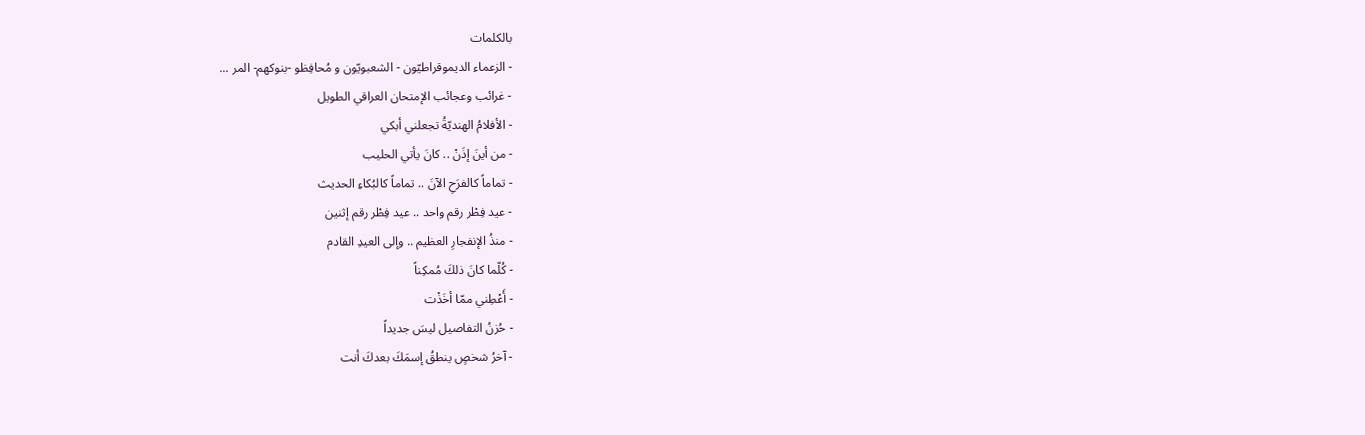بالكلمات
- الزعماء الديموقراطيّون - الشعبويّون و مُحافِظو -بنوكهم- المر ...
- غرائب وعجائب الإمتحان العراقي الطويل
- الأفلامُ الهنديّةُ تجعلني أبكي
- من أينَ إذَنْ .. كانَ يأتي الحليب
- تماماً كالفرَحِ الآنَ .. تماماً كالبُكاءِ الحديث
- عيد فِطْر رقم واحد .. عيد فِطْر رقم إثنين
- منذُ الإنفجارِ العظيم .. وإلى العيدِ القادم
- كُلّما كانَ ذلكَ مُمكِناً
- أَعْطِني ممّا أخَذْت
- حُزنُ التفاصيل ليسَ جديداً
- آخرُ شخصٍ ينطقُ إسمَكَ بعدكَ أنت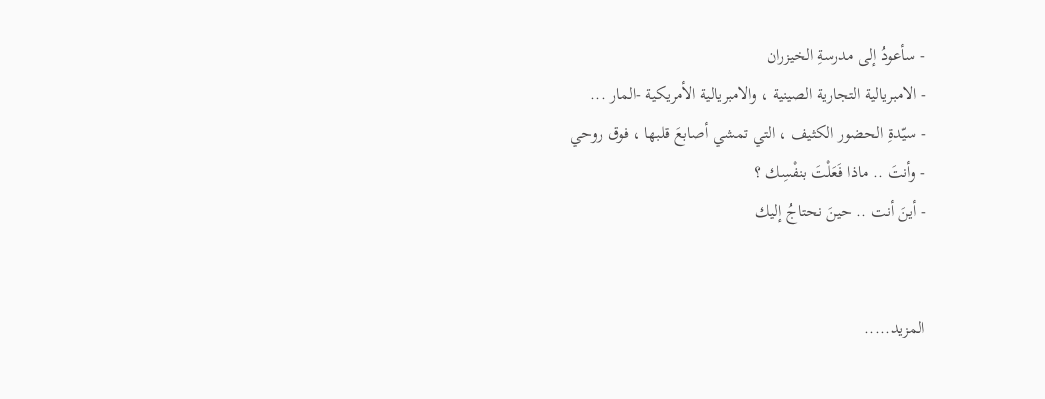- سأعودُ إلى مدرسةِ الخيزران
- الامبريالية التجارية الصينية ، والامبريالية الأمريكية -المار ...
- سيّدةِ الحضور الكثيف ، التي تمشي أصابعَ قلبها ، فوق روحي
- وأنتَ .. ماذا فَعَلْتَ بنفْسِك ؟
- أينَ أنت .. حينَ نحتاجُ إليك


المزيد.....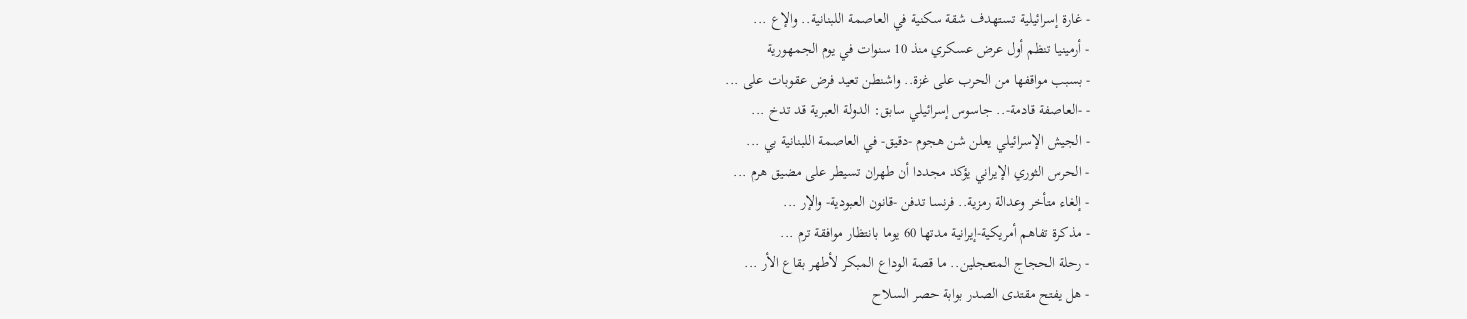- غارة إسرائيلية تستهدف شقة سكنية في العاصمة اللبنانية.. والإع ...
- أرمينيا تنظم أول عرض عسكري منذ 10 سنوات في يوم الجمهورية
- بسبب مواقفها من الحرب على غزة.. واشنطن تعيد فرض عقوبات على ...
- -العاصفة قادمة-.. جاسوس إسرائيلي سابق: الدولة العبرية قد تدخ ...
- الجيش الإسرائيلي يعلن شن هجوم -دقيق- في العاصمة اللبنانية بي ...
- الحرس الثوري الإيراني يؤكد مجددا أن طهران تسيطر على مضيق هرم ...
- إلغاء متأخر وعدالة رمزية.. فرنسا تدفن -قانون العبودية- والإر ...
- مذكرة تفاهم أمريكية-إيرانية مدتها 60 يوما بانتظار موافقة ترم ...
- رحلة الحجاج المتعجلين.. ما قصة الوداع المبكر لأطهر بقاع الأر ...
- هل يفتح مقتدى الصدر بوابة حصر السلاح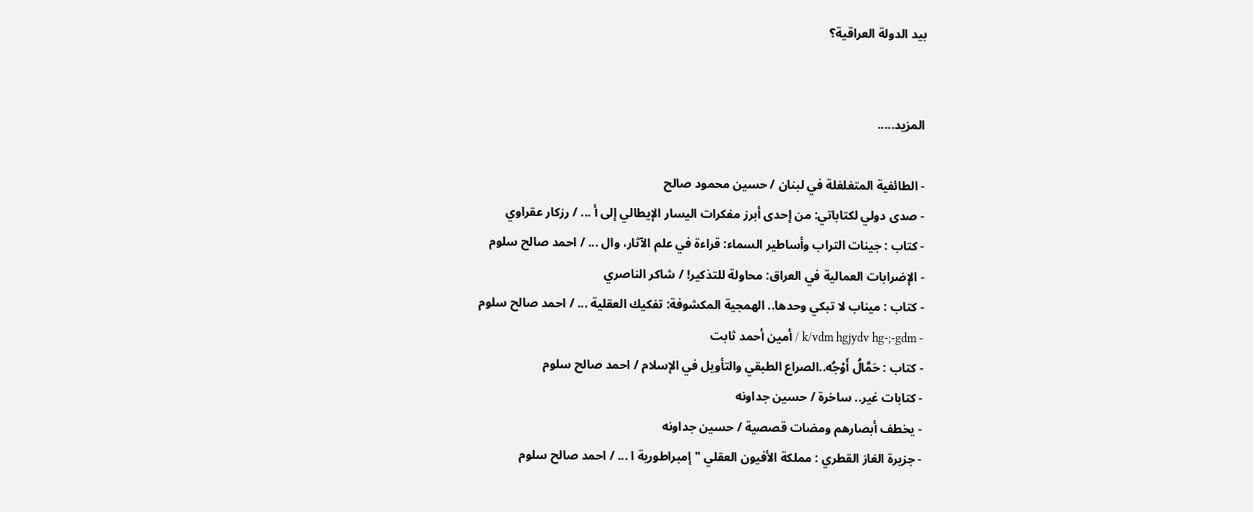بيد الدولة العراقية؟


المزيد.....

- الطائفية المتغلغلة في لبنان / حسين محمود صالح
- صدى دولي لكتاباتي: من إحدى أبرز مفكرات اليسار الإيطالي إلى أ ... / رزكار عقراوي
- كتاب : جينات التراب وأساطير السماء: قراءة في علم الآثار، وال ... / احمد صالح سلوم
- الإضرابات العمالية في العراق: محاولة للتذكير! / شاكر الناصري
- كتاب : ميناب لا تبكي وحدها.. الهمجية المكشوفة: تفكيك العقلية ... / احمد صالح سلوم
- k/vdm hgjydv hg-;-gdm / أمين أحمد ثابت
- كتاب : حَمَّالُ أَوْجُه..الصراع الطبقي والتأويل في الإسلام / احمد صالح سلوم
- كتابات غير.. ساخرة / حسين جداونه
- يخطف أبصارهم ومضات قصصية / حسين جداونه
- جزيرة الغاز القطري : مملكة الأفيون العقلي " إمبراطورية ا ... / احمد صالح سلوم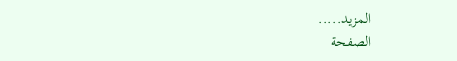المزيد.....
الصفحة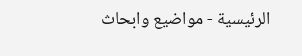الرئيسية - مواضيع وابحاث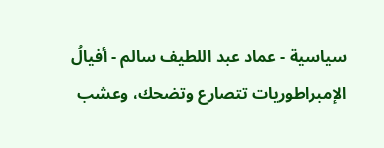سياسية - عماد عبد اللطيف سالم - أفيالُ الإمبراطوريات تتصارع وتضحك، وعشب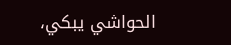الحواشي يبكي،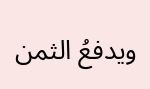ويدفعُ الثمن